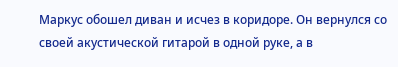Маркус обошел диван и исчез в коридоре. Он вернулся со своей акустической гитарой в одной руке, а в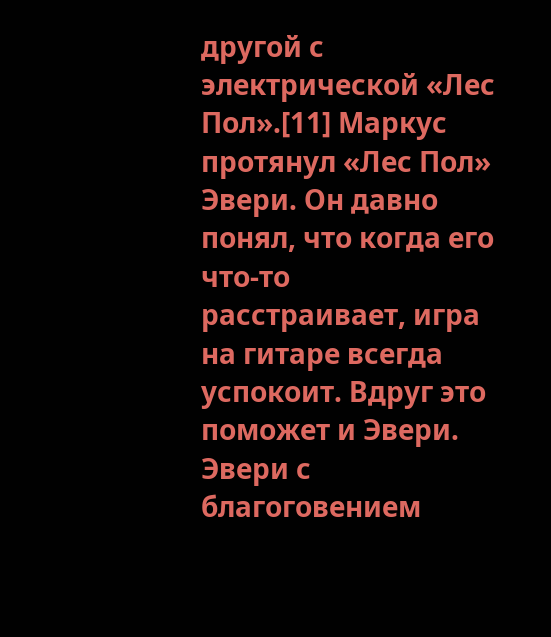другой с электрической «Лес Пол».[11] Маркус протянул «Лес Пол» Эвери. Он давно понял, что когда его что-то расстраивает, игра на гитаре всегда успокоит. Вдруг это поможет и Эвери.
Эвери с благоговением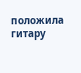положила гитару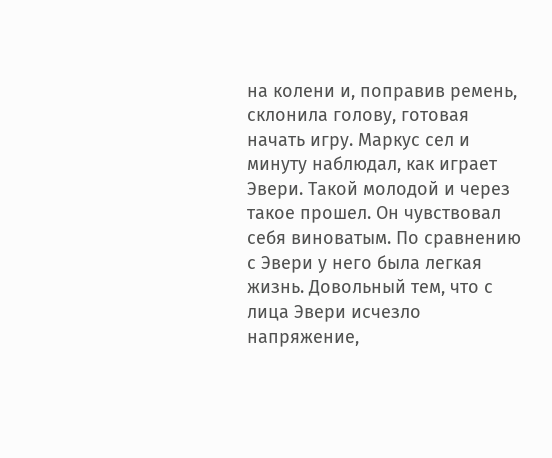на колени и, поправив ремень, склонила голову, готовая начать игру. Маркус сел и минуту наблюдал, как играет Эвери. Такой молодой и через такое прошел. Он чувствовал себя виноватым. По сравнению с Эвери у него была легкая жизнь. Довольный тем, что с лица Эвери исчезло напряжение,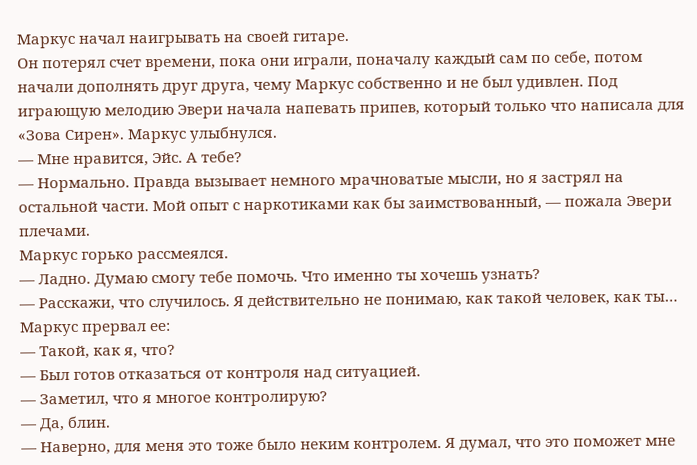Маркус начал наигрывать на своей гитаре.
Он потерял счет времени, пока они играли, поначалу каждый сам по себе, потом начали дополнять друг друга, чему Маркус собственно и не был удивлен. Под играющую мелодию Эвери начала напевать припев, который только что написала для «Зова Сирен». Маркус улыбнулся.
— Мне нравится, Эйс. А тебе?
— Нормально. Правда вызывает немного мрачноватые мысли, но я застрял на остальной части. Мой опыт с наркотиками как бы заимствованный, — пожала Эвери плечами.
Маркус горько рассмеялся.
— Ладно. Думаю смогу тебе помочь. Что именно ты хочешь узнать?
— Расскажи, что случилось. Я действительно не понимаю, как такой человек, как ты…
Маркус прервал ее:
— Такой, как я, что?
— Был готов отказаться от контроля над ситуацией.
— Заметил, что я многое контролирую?
— Да, блин.
— Наверно, для меня это тоже было неким контролем. Я думал, что это поможет мне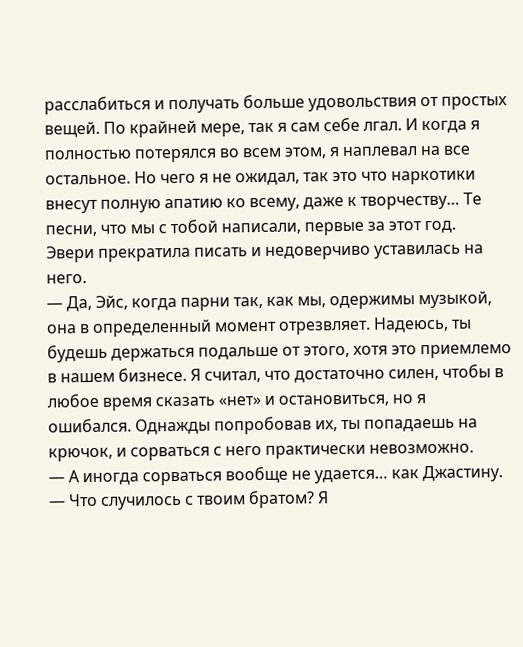расслабиться и получать больше удовольствия от простых вещей. По крайней мере, так я сам себе лгал. И когда я полностью потерялся во всем этом, я наплевал на все остальное. Но чего я не ожидал, так это что наркотики внесут полную апатию ко всему, даже к творчеству… Те песни, что мы с тобой написали, первые за этот год.
Эвери прекратила писать и недоверчиво уставилась на него.
— Да, Эйс, когда парни так, как мы, одержимы музыкой, она в определенный момент отрезвляет. Надеюсь, ты будешь держаться подальше от этого, хотя это приемлемо в нашем бизнесе. Я считал, что достаточно силен, чтобы в любое время сказать «нет» и остановиться, но я ошибался. Однажды попробовав их, ты попадаешь на крючок, и сорваться с него практически невозможно.
— А иногда сорваться вообще не удается… как Джастину.
— Что случилось с твоим братом? Я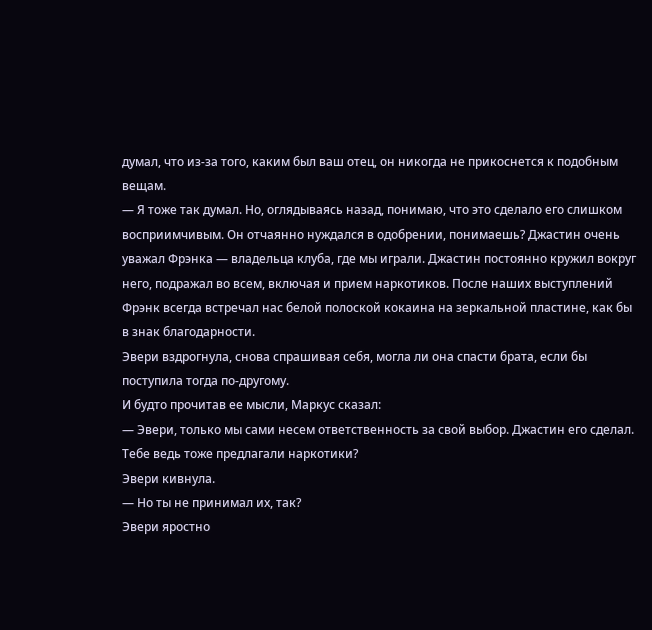думал, что из-за того, каким был ваш отец, он никогда не прикоснется к подобным вещам.
— Я тоже так думал. Но, оглядываясь назад, понимаю, что это сделало его слишком восприимчивым. Он отчаянно нуждался в одобрении, понимаешь? Джастин очень уважал Фрэнка — владельца клуба, где мы играли. Джастин постоянно кружил вокруг него, подражал во всем, включая и прием наркотиков. После наших выступлений Фрэнк всегда встречал нас белой полоской кокаина на зеркальной пластине, как бы в знак благодарности.
Эвери вздрогнула, снова спрашивая себя, могла ли она спасти брата, если бы поступила тогда по-другому.
И будто прочитав ее мысли, Маркус сказал:
— Эвери, только мы сами несем ответственность за свой выбор. Джастин его сделал. Тебе ведь тоже предлагали наркотики?
Эвери кивнула.
— Но ты не принимал их, так?
Эвери яростно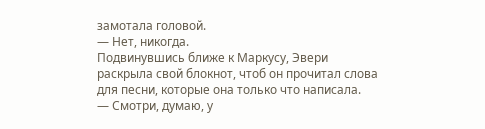замотала головой.
— Нет, никогда.
Подвинувшись ближе к Маркусу, Эвери раскрыла свой блокнот, чтоб он прочитал слова для песни, которые она только что написала.
— Смотри, думаю, у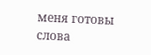меня готовы слова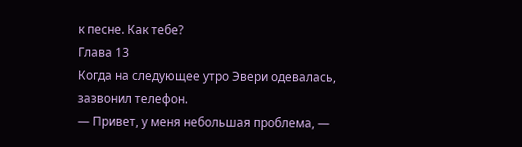к песне. Как тебе?
Глава 13
Когда на следующее утро Эвери одевалась, зазвонил телефон.
— Привет, у меня небольшая проблема, —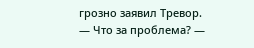грозно заявил Тревор.
— Что за проблема? —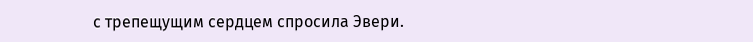с трепещущим сердцем спросила Эвери.